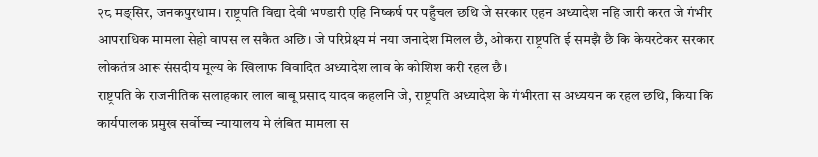२८ मङ्सिर, जनकपुरधाम। राष्ट्रपति विद्या देवी भण्डारी एहि निष्कर्ष पर पहुँचल छथि जे सरकार एहन अध्यादेश नहि जारी करत जे गंभीर आपराधिक मामला सेहो वापस ल सकैत अछि। जे परिप्रेक्ष्य म॑ नया जनादेश मिलल छै, ओकरा राष्ट्रपति ई समझै छै कि केयरटेकर सरकार लोकतंत्र आरू संसदीय मूल्य के खिलाफ विवादित अध्यादेश लाव के कोशिश करी रहल छै।
राष्ट्रपति के राजनीतिक सलाहकार लाल बाबू प्रसाद यादव कहलनि जे, राष्ट्रपति अध्यादेश के गंभीरता स अध्ययन क रहल छथि, किया कि कार्यपालक प्रमुख सर्वोच्च न्यायालय मे लंबित मामला स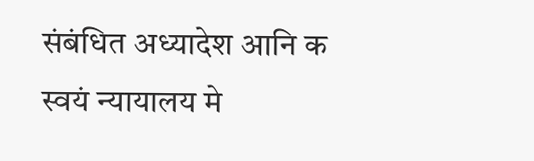संबंधित अध्यादेश आनि क स्वयं न्यायालय मे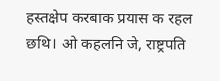हस्तक्षेप करबाक प्रयास क रहल छथि। ओ कहलनि जे, राष्ट्रपति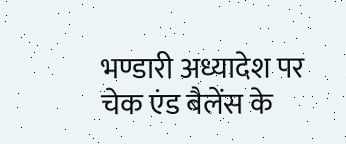भण्डारी अध्यादेश पर चेक एंड बैलेंस के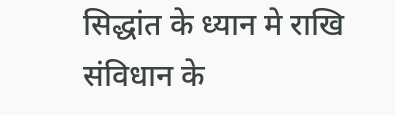सिद्धांत के ध्यान मे राखि संविधान के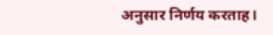अनुसार निर्णय करताह।